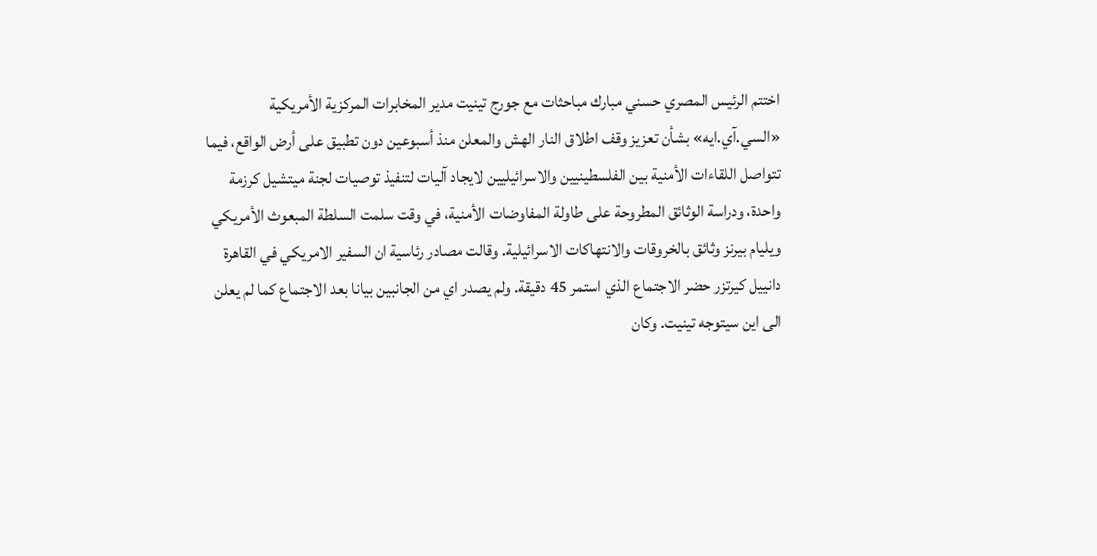اختتم الرئيس المصري حسني مبارك مباحثات مع جورج تينيت مدير المخابرات المركزية الأمريكية «السي.آي.ايه» بشأن تعزيز وقف اطلاق النار الهش والمعلن منذ أسبوعين دون تطبيق على أرض الواقع، فيما تتواصل اللقاءات الأمنية بين الفلسطينيين والاسرائيليين لايجاد آليات لتنفيذ توصيات لجنة ميتشيل كرزمة واحدة، ودراسة الوثائق المطروحة على طاولة المفاوضات الأمنية، في وقت سلمت السلطة المبعوث الأمريكي ويليام بيرنز وثائق بالخروقات والانتهاكات الاسرائيلية. وقالت مصادر رئاسية ان السفير الامريكي في القاهرة دانييل كيرتزر حضر الاجتماع الذي استمر 45 دقيقة. ولم يصدر اي من الجانبين بيانا بعد الاجتماع كما لم يعلن الى اين سيتوجه تينيت. وكان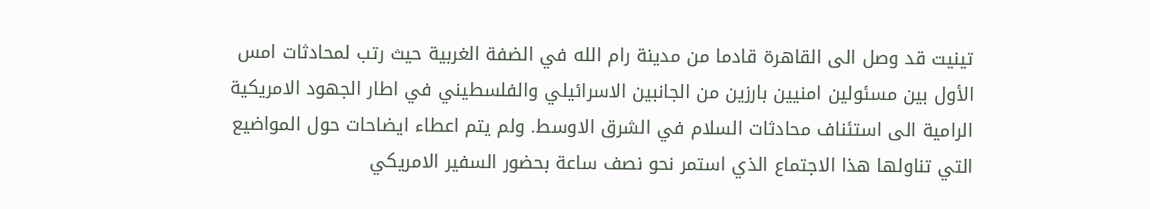تينيت قد وصل الى القاهرة قادما من مدينة رام الله في الضفة الغربية حيث رتب لمحادثات امس الأول بين مسئولين امنيين بارزين من الجانبين الاسرائيلي والفلسطيني في اطار الجهود الامريكية الرامية الى استئناف محادثات السلام في الشرق الاوسط. ولم يتم اعطاء ايضاحات حول المواضيع التي تناولها هذا الاجتماع الذي استمر نحو نصف ساعة بحضور السفير الامريكي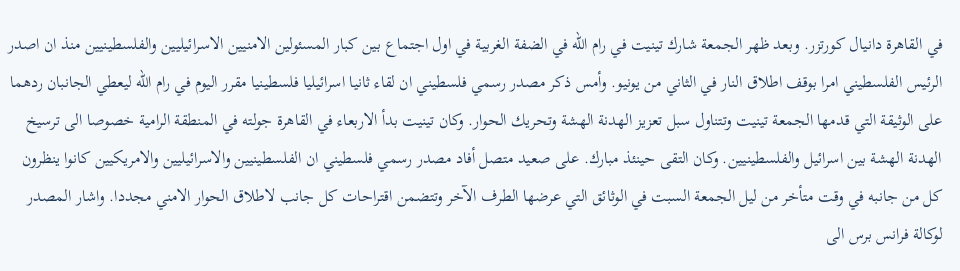في القاهرة دانيال كورتزر. وبعد ظهر الجمعة شارك تينيت في رام الله في الضفة الغربية في اول اجتماع بين كبار المسئولين الامنيين الاسرائيليين والفلسطينيين منذ ان اصدر الرئيس الفلسطيني امرا بوقف اطلاق النار في الثاني من يونيو. وأمس ذكر مصدر رسمي فلسطيني ان لقاء ثانيا اسرائيليا فلسطينيا مقرر اليوم في رام الله ليعطي الجانبان ردهما على الوثيقة التي قدمها الجمعة تينيت وتتناول سبل تعزيز الهدنة الهشة وتحريك الحوار. وكان تينيت بدأ الاربعاء في القاهرة جولته في المنطقة الرامية خصوصا الى ترسيخ الهدنة الهشة بين اسرائيل والفلسطينيين. وكان التقى حينئذ مبارك. على صعيد متصل أفاد مصدر رسمي فلسطيني ان الفلسطينيين والاسرائيليين والامريكيين كانوا ينظرون كل من جانبه في وقت متأخر من ليل الجمعة السبت في الوثائق التي عرضها الطرف الآخر وتتضمن اقتراحات كل جانب لاطلاق الحوار الامني مجددا. واشار المصدر لوكالة فرانس برس الى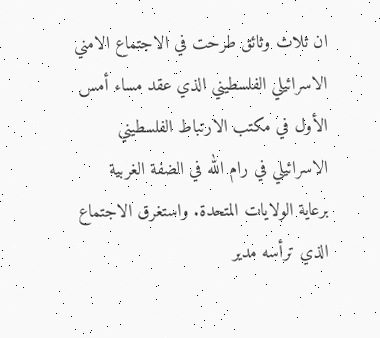ان ثلاث وثائق طرحت في الاجتماع الامني الاسرائيلي الفلسطيني الذي عقد مساء أمس الأول في مكتب الارتباط الفلسطيني الاسرائيلي في رام الله في الضفة الغربية برعاية الولايات المتحدة. واستغرق الاجتماع الذي ترأسه مدير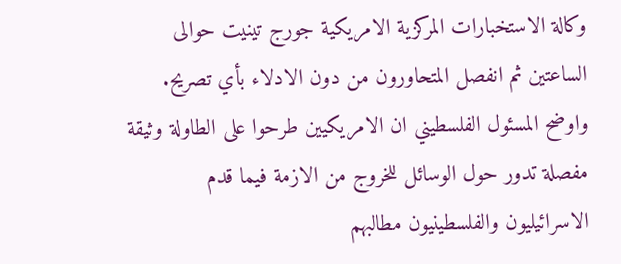وكالة الاستخبارات المركزية الامريكية جورج تينيت حوالى الساعتين ثم انفصل المتحاورون من دون الادلاء بأي تصريح. واوضح المسئول الفلسطيني ان الامريكيين طرحوا على الطاولة وثيقة مفصلة تدور حول الوسائل للخروج من الازمة فيما قدم الاسرائيليون والفلسطينيون مطالبهم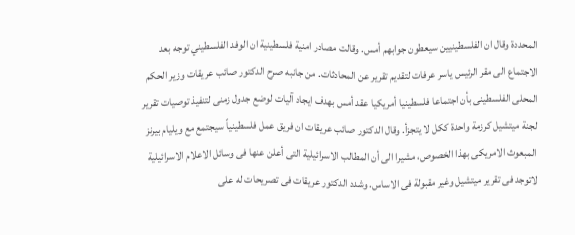المحددة وقال ان الفلسطينيين سيعطون جوابهم أمس. وقالت مصادر امنية فلسطينية ان الوفد الفلسطيني توجه بعد الاجتماع الى مقر الرئيس ياسر عرفات لتقديم تقرير عن المحادثات. من جانبه صرح الدكتور صائب عريقات وزير الحكم المحلى الفلسطينى بأن اجتماعا فلسطينيا أمريكيا عقد أمس بهدف ايجاد آليات لوضع جدول زمنى لتنفيذ توصيات تقرير لجنة ميتشيل كرزمة واحدة ككل لا يتجزأ. وقال الدكتور صائب عريقات ان فريق عمل فلسطينياً سيجتمع مع ويليام بيرنز المبعوث الامريكى بهذا الخصوص، مشيرا الى أن المطالب الاسرائيلية التى أعلن عنها فى وسائل الاعلام الاسرائيلية لاتوجد فى تقرير ميتشيل وغير مقبولة فى الاساس. وشدد الدكتور عريقات فى تصريحات له على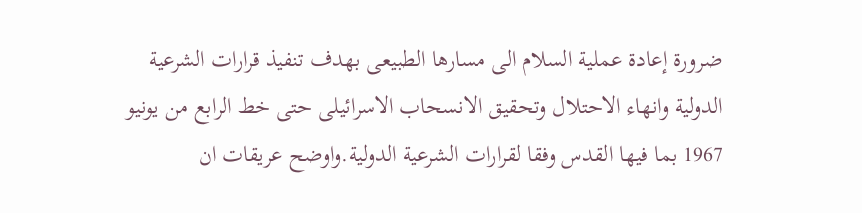ضرورة إعادة عملية السلام الى مسارها الطبيعى بهدف تنفيذ قرارات الشرعية الدولية وانهاء الاحتلال وتحقيق الانسحاب الاسرائيلى حتى خط الرابع من يونيو 1967 بما فيها القدس وفقا لقرارات الشرعية الدولية.واوضح عريقات ان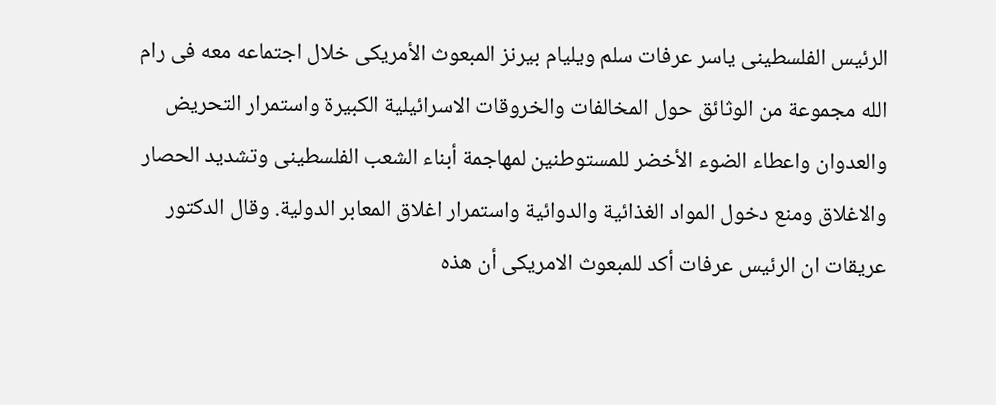الرئيس الفلسطينى ياسر عرفات سلم ويليام بيرنز المبعوث الأمريكى خلال اجتماعه معه فى رام الله مجموعة من الوثائق حول المخالفات والخروقات الاسرائيلية الكبيرة واستمرار التحريض والعدوان واعطاء الضوء الأخضر للمستوطنين لمهاجمة أبناء الشعب الفلسطينى وتشديد الحصار والاغلاق ومنع دخول المواد الغذائية والدوائية واستمرار اغلاق المعابر الدولية. وقال الدكتور عريقات ان الرئيس عرفات أكد للمبعوث الامريكى أن هذه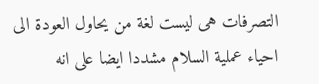التصرفات هى ليست لغة من يحاول العودة الى احياء عملية السلام مشددا ايضا على انه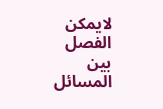لايمكن الفصل بين المسائل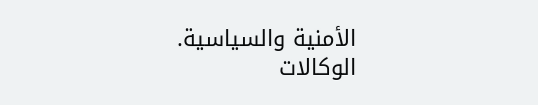الأمنية والسياسية. الوكالات